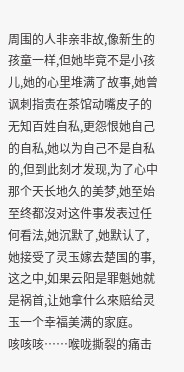周围的人非亲非故,像新生的孩童一样,但她毕竟不是小孩儿,她的心里堆满了故事,她曾讽刺指责在茶馆动嘴皮子的无知百姓自私,更怨恨她自己的自私,她以为自己不是自私的,但到此刻才发现,为了心中那个天长地久的美梦,她至始至终都沒对这件事发表过任何看法,她沉默了,她默认了,她接受了灵玉嫁去楚国的事,这之中,如果云阳是罪魁她就是祸首,让她拿什么來赔给灵玉一个幸福美满的家庭。
咳咳咳……喉咙撕裂的痛击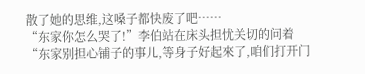散了她的思维,这嗓子都快废了吧……
“东家你怎么哭了!”李伯站在床头担忧关切的问着“东家别担心铺子的事儿,等身子好起來了,咱们打开门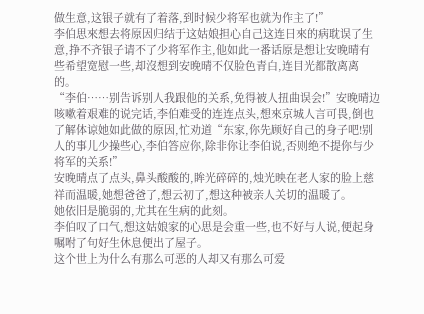做生意,这银子就有了着落,到时候少将军也就为作主了!”
李伯思來想去将原因归结于这姑娘担心自己这连日來的病耽误了生意,挣不齐银子请不了少将军作主,他如此一番话原是想让安晚晴有些希望宽慰一些,却沒想到安晚晴不仅脸色青白,连目光都散离离的。
“李伯……别告诉别人我跟他的关系,免得被人扭曲误会!”安晚晴边咳嗽着艰难的说完话,李伯难受的连连点头,想來京城人言可畏,倒也了解体谅她如此做的原因,忙劝道“东家,你先顾好自己的身子吧!别人的事儿少操些心,李伯答应你,除非你让李伯说,否则绝不提你与少将军的关系!”
安晚晴点了点头,鼻头酸酸的,眸光碎碎的,烛光映在老人家的脸上慈祥而温暖,她想爸爸了,想云初了,想这种被亲人关切的温暖了。
她依旧是脆弱的,尤其在生病的此刻。
李伯叹了口气,想这姑娘家的心思是会重一些,也不好与人说,便起身嘱咐了句好生休息便出了屋子。
这个世上为什么有那么可恶的人却又有那么可爱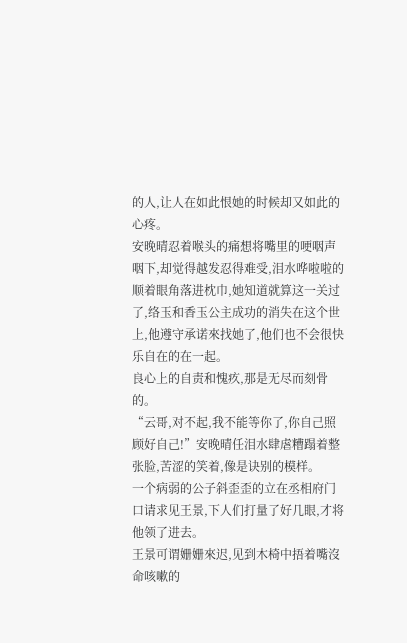的人,让人在如此恨她的时候却又如此的心疼。
安晚晴忍着喉头的痛想将嘴里的哽咽声咽下,却觉得越发忍得难受,泪水哗啦啦的顺着眼角落进枕巾,她知道就算这一关过了,络玉和香玉公主成功的消失在这个世上,他遵守承诺來找她了,他们也不会很快乐自在的在一起。
良心上的自责和愧疚,那是无尽而刻骨的。
“云哥,对不起,我不能等你了,你自己照顾好自己!”安晚晴任泪水肆虐糟蹋着整张脸,苦涩的笑着,像是诀别的模样。
一个病弱的公子斜歪歪的立在丞相府门口请求见王景,下人们打量了好几眼,才将他领了进去。
王景可谓姗姗來迟,见到木椅中捂着嘴沒命咳嗽的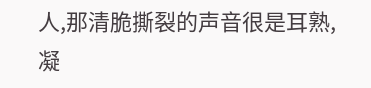人,那清脆撕裂的声音很是耳熟,凝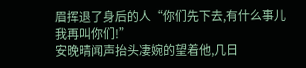眉挥退了身后的人“你们先下去,有什么事儿我再叫你们!”
安晚晴闻声抬头凄婉的望着他,几日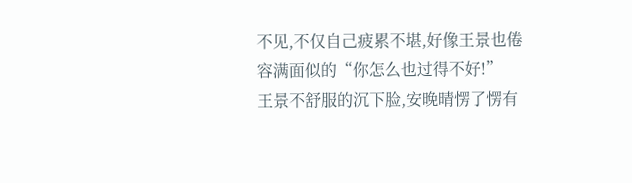不见,不仅自己疲累不堪,好像王景也倦容满面似的“你怎么也过得不好!”
王景不舒服的沉下脸,安晚晴愣了愣有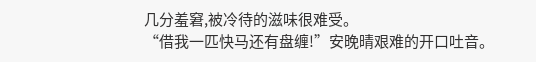几分羞窘,被冷待的滋味很难受。
“借我一匹快马还有盘缠!”安晚晴艰难的开口吐音。